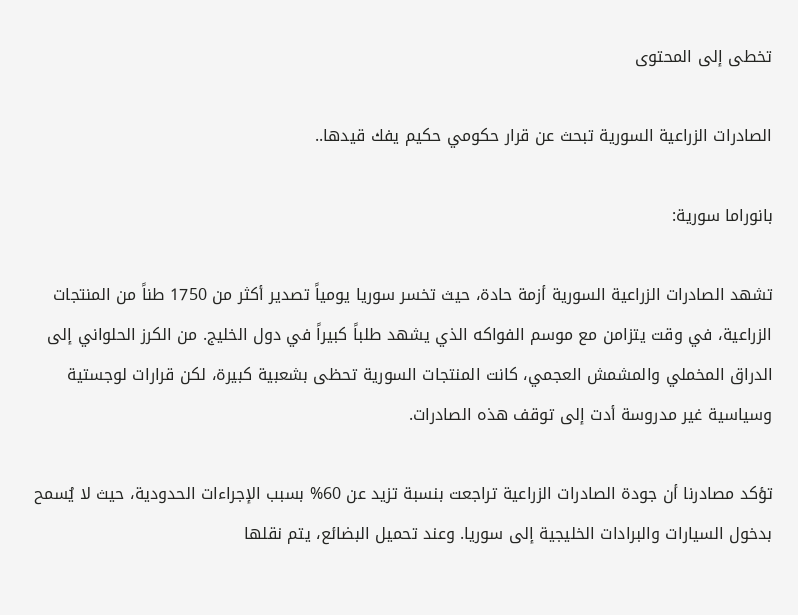تخطى إلى المحتوى

الصادرات الزراعية السورية تبحث عن قرار حكومي حكيم يفك قيدها..

بانوراما سورية:

تشهد الصادرات الزراعية السورية أزمة حادة، حيث تخسر سوريا يومياً تصدير أكثر من 1750 طناً من المنتجات الزراعية، في وقت يتزامن مع موسم الفواكه الذي يشهد طلباً كبيراً في دول الخليج. من الكرز الحلواني إلى الدراق المخملي والمشمش العجمي، كانت المنتجات السورية تحظى بشعبية كبيرة، لكن قرارات لوجستية وسياسية غير مدروسة أدت إلى توقف هذه الصادرات.

تؤكد مصادرنا أن جودة الصادرات الزراعية تراجعت بنسبة تزيد عن 60% بسبب الإجراءات الحدودية، حيث لا يُسمح بدخول السيارات والبرادات الخليجية إلى سوريا. وعند تحميل البضائع، يتم نقلها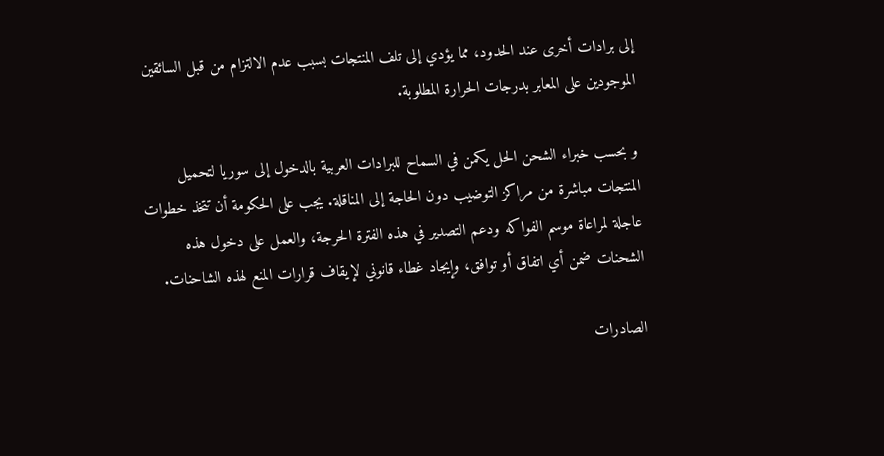إلى برادات أخرى عند الحدود، مما يؤدي إلى تلف المنتجات بسبب عدم الالتزام من قبل السائقين الموجودين على المعابر بدرجات الحرارة المطلوبة.

و بحسب خبراء الشحن الحل يكمن في السماح للبرادات العربية بالدخول إلى سوريا لتحميل المنتجات مباشرة من مراكز التوضيب دون الحاجة إلى المناقلة. يجب على الحكومة أن تتخذ خطوات عاجلة لمراعاة موسم الفواكه ودعم التصدير في هذه الفترة الحرجة، والعمل على دخول هذه الشحنات ضمن أي اتفاق أو توافق، وإيجاد غطاء قانوني لإيقاف قرارات المنع لهذه الشاحنات.

الصادرات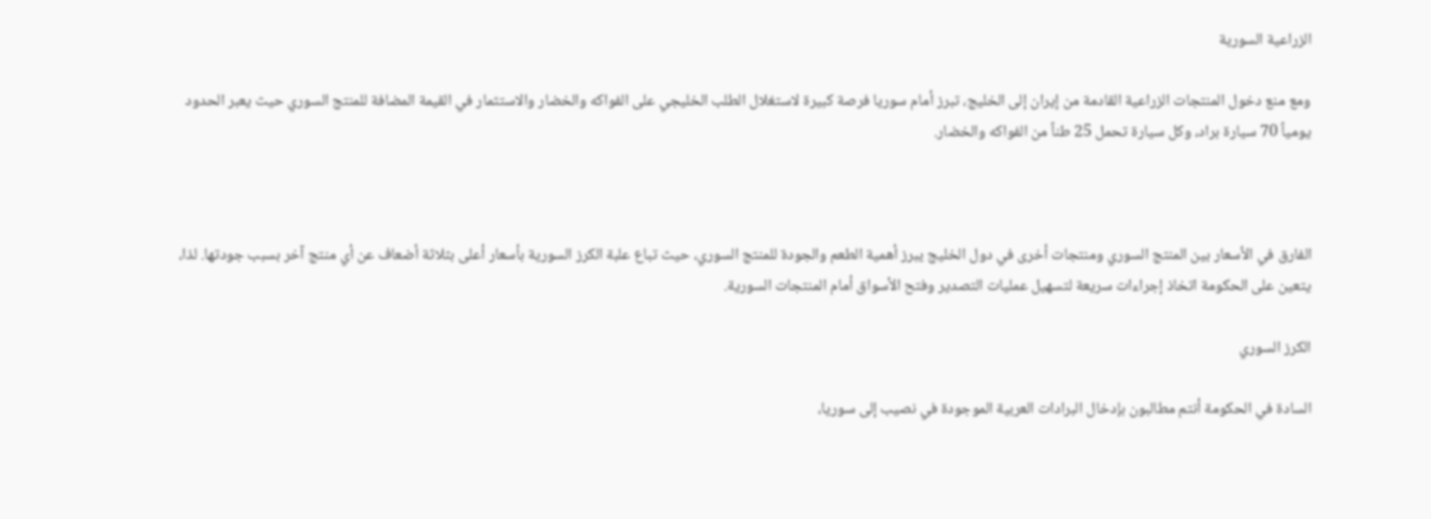الزراعية السورية

ومع منع دخول المنتجات الزراعية القادمة من إيران إلى الخليج، تبرز أمام سوريا فرصة كبيرة لاستغلال الطلب الخليجي على الفواكه والخضار والاستثمار في القيمة المضافة للمنتج السوري حيث يعبر الحدود يومياً 70 سيارة براد، وكل سيارة تحمل 25 طناً من الفواكه والخضار.



الفارق في الأسعار بين المنتج السوري ومنتجات أخرى في دول الخليج يبرز أهمية الطعم والجودة للمنتج السوري، حيث تباع علبة الكرز السورية بأسعار أعلى بثلاثة أضعاف عن أي منتج آخر بسبب جودتها. لذا، يتعين على الحكومة اتخاذ إجراءات سريعة لتسهيل عمليات التصدير وفتح الأسواق أمام المنتجات السورية.

الكرز السوري

السادة في الحكومة أنتم مطالبون بإدخال البرادات العربية الموجودة في نصيب إلى سوريا،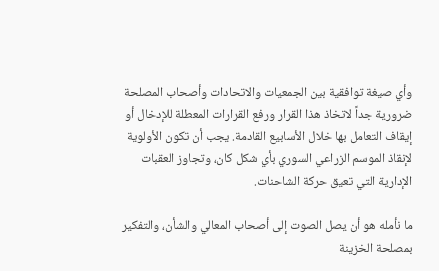وأي صيغة توافقية بين الجمعيات والاتحادات وأصحاب المصلحة ضرورية جداً لاتخاذ هذا القرار ورفع القرارات المعطلة للإدخال أو إيقاف التعامل بها خلال الأسابيع القادمة. يجب أن تكون الأولوية لإنقاذ الموسم الزراعي السوري بأي شكل كان، وتجاوز العقبات الإدارية التي تعيق حركة الشاحنات.

ما نأمله هو أن يصل الصوت إلى أصحاب المعالي والشأن، والتفكير بمصلحة الخزينة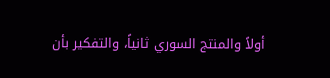أولاً والمنتج السوري ثانياً، والتفكير بأن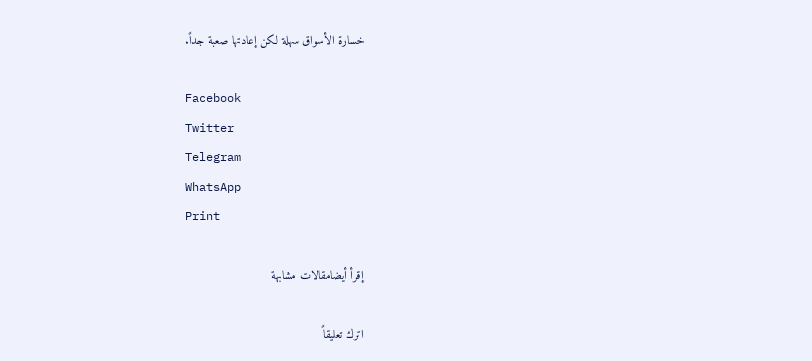خسارة الأسواق سهلة لكن إعادتها صعبة جداً.

Facebook
Twitter
Telegram
WhatsApp
Print

إقرأ أيضامقالات مشابهة

اترك تعليقاً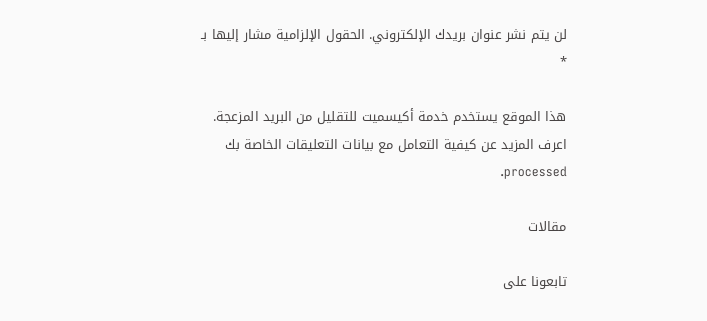لن يتم نشر عنوان بريدك الإلكتروني. الحقول الإلزامية مشار إليها بـ *

هذا الموقع يستخدم خدمة أكيسميت للتقليل من البريد المزعجة. اعرف المزيد عن كيفية التعامل مع بيانات التعليقات الخاصة بك processed.

مقالات

تابعونا على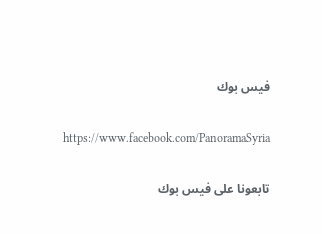فيس بوك

https://www.facebook.com/PanoramaSyria

تابعونا على فيس بوك